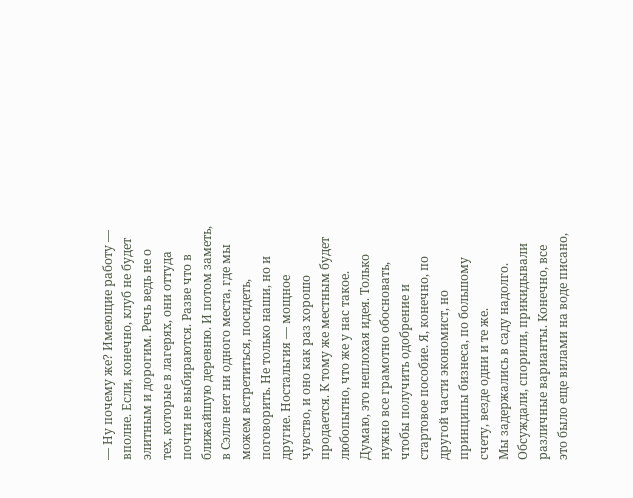— Ну почему же? Имеющие работу — вполне. Если, конечно, клуб не будет элитным и дорогим. Речь ведь не о тех, которые в лагерях, они оттуда почти не выбираются. Разве что в ближайшую деревню. И потом заметь, в Сэлле нет ни одного места, где мы можем встретиться, посидеть, поговорить. Не только наши, но и другие. Ностальгия — мощное чувство, и оно как раз хорошо продается. К тому же местным будет любопытно, что же у нас такое. Думаю, это неплохая идея. Только нужно все грамотно обосновать, чтобы получить одобрение и стартовое пособие. Я, конечно, по другой части экономист, но принципы бизнеса, по большому счету, везде одни и те же.
Мы задержались в саду надолго. Обсуждали, спорили, прикидывали различные варианты. Конечно, все это было еще вилами на воде писано,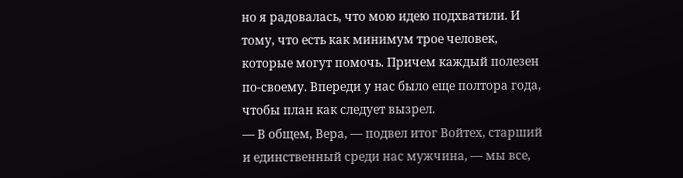но я радовалась, что мою идею подхватили. И тому, что есть как минимум трое человек, которые могут помочь. Причем каждый полезен по-своему. Впереди у нас было еще полтора года, чтобы план как следует вызрел.
— В общем, Вера, — подвел итог Войтех, старший и единственный среди нас мужчина, — мы все,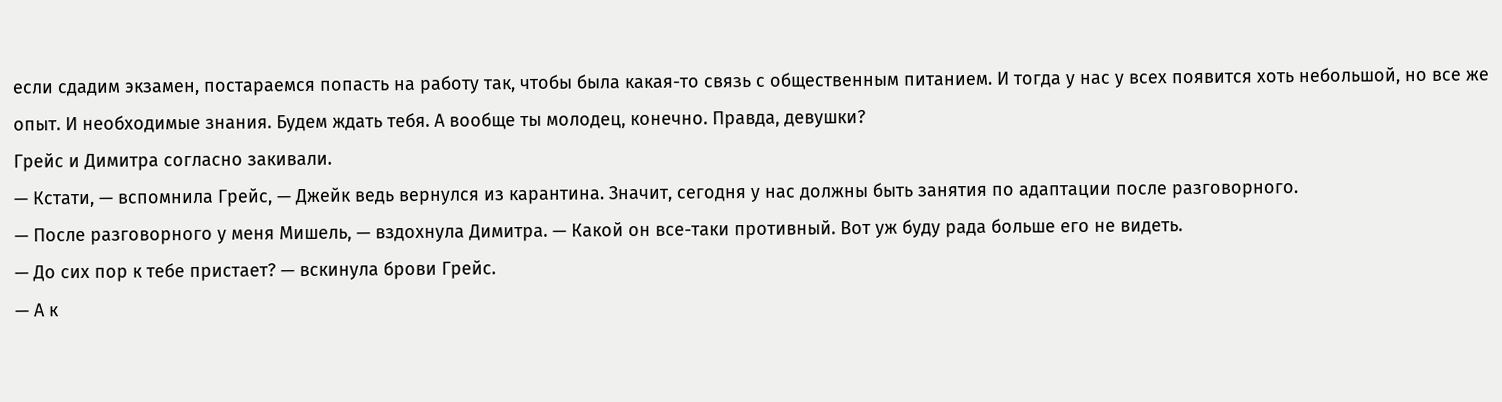если сдадим экзамен, постараемся попасть на работу так, чтобы была какая-то связь с общественным питанием. И тогда у нас у всех появится хоть небольшой, но все же опыт. И необходимые знания. Будем ждать тебя. А вообще ты молодец, конечно. Правда, девушки?
Грейс и Димитра согласно закивали.
— Кстати, — вспомнила Грейс, — Джейк ведь вернулся из карантина. Значит, сегодня у нас должны быть занятия по адаптации после разговорного.
— После разговорного у меня Мишель, — вздохнула Димитра. — Какой он все-таки противный. Вот уж буду рада больше его не видеть.
— До сих пор к тебе пристает? — вскинула брови Грейс.
— А к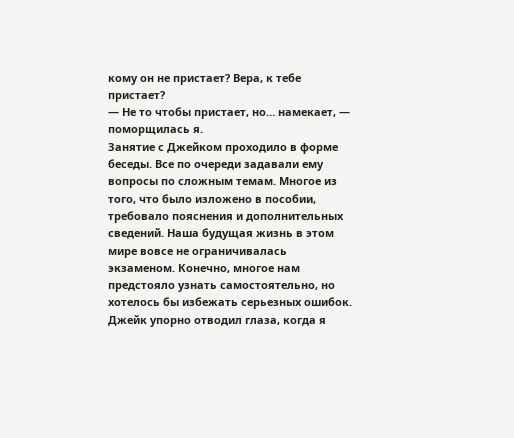кому он не пристает? Вера, к тебе пристает?
— Не то чтобы пристает, но… намекает, — поморщилась я.
Занятие с Джейком проходило в форме беседы. Все по очереди задавали ему вопросы по сложным темам. Многое из того, что было изложено в пособии, требовало пояснения и дополнительных сведений. Наша будущая жизнь в этом мире вовсе не ограничивалась экзаменом. Конечно, многое нам предстояло узнать самостоятельно, но хотелось бы избежать серьезных ошибок.
Джейк упорно отводил глаза, когда я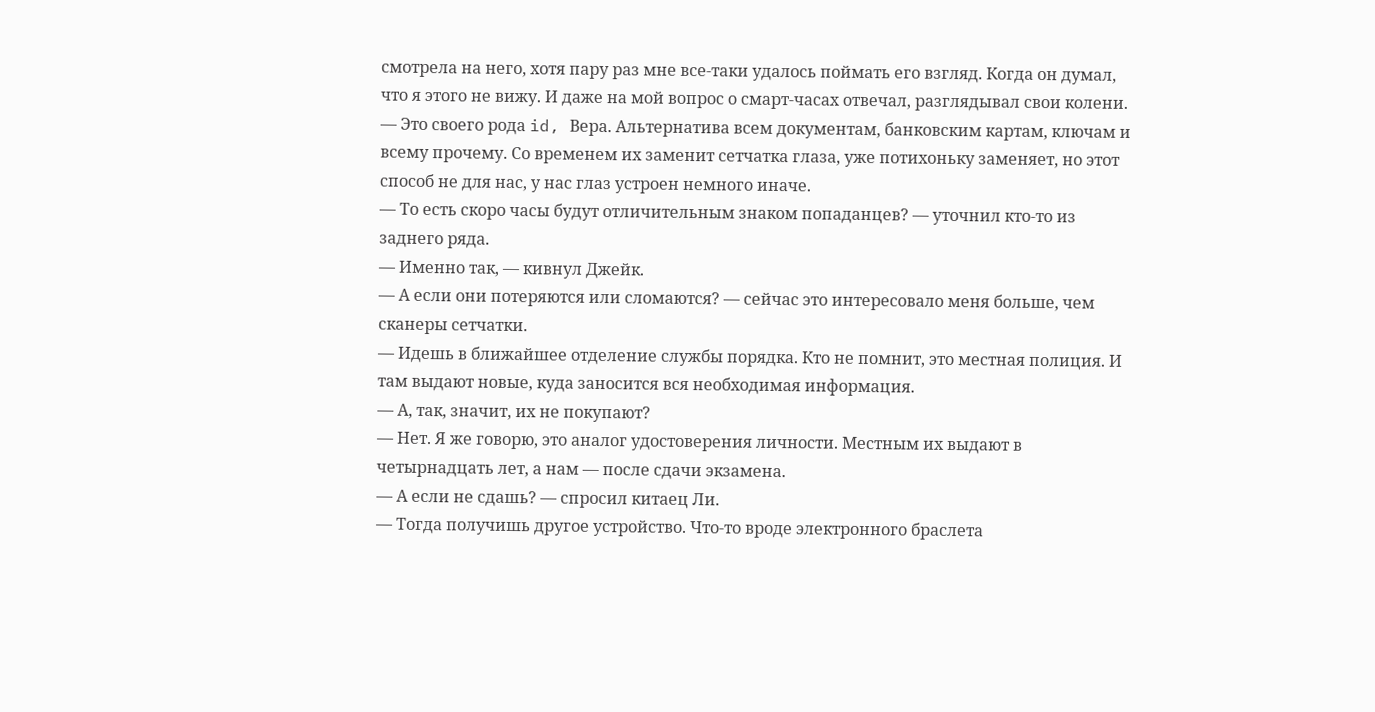смотрела на него, хотя пару раз мне все-таки удалось поймать его взгляд. Когда он думал, что я этого не вижу. И даже на мой вопрос о смарт-часах отвечал, разглядывал свои колени.
— Это своего рода id, Вера. Альтернатива всем документам, банковским картам, ключам и всему прочему. Со временем их заменит сетчатка глаза, уже потихоньку заменяет, но этот способ не для нас, у нас глаз устроен немного иначе.
— То есть скоро часы будут отличительным знаком попаданцев? — уточнил кто-то из заднего ряда.
— Именно так, — кивнул Джейк.
— А если они потеряются или сломаются? — сейчас это интересовало меня больше, чем сканеры сетчатки.
— Идешь в ближайшее отделение службы порядка. Кто не помнит, это местная полиция. И там выдают новые, куда заносится вся необходимая информация.
— А, так, значит, их не покупают?
— Нет. Я же говорю, это аналог удостоверения личности. Местным их выдают в четырнадцать лет, а нам — после сдачи экзамена.
— А если не сдашь? — спросил китаец Ли.
— Тогда получишь другое устройство. Что-то вроде электронного браслета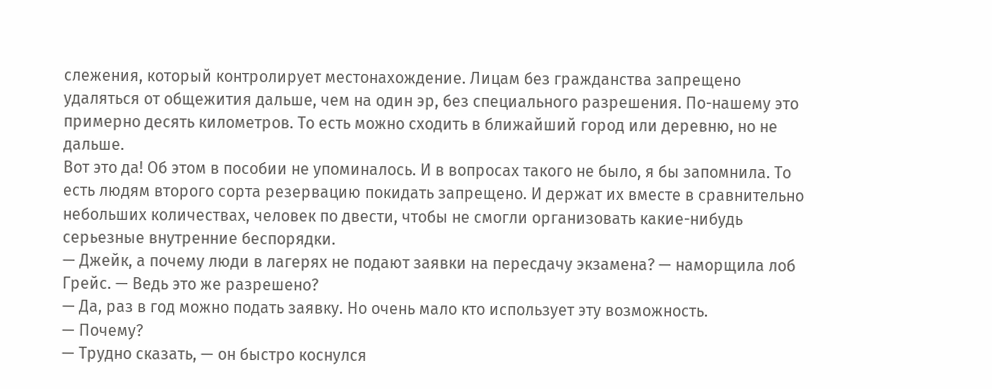слежения, который контролирует местонахождение. Лицам без гражданства запрещено удаляться от общежития дальше, чем на один эр, без специального разрешения. По-нашему это примерно десять километров. То есть можно сходить в ближайший город или деревню, но не дальше.
Вот это да! Об этом в пособии не упоминалось. И в вопросах такого не было, я бы запомнила. То есть людям второго сорта резервацию покидать запрещено. И держат их вместе в сравнительно небольших количествах, человек по двести, чтобы не смогли организовать какие-нибудь серьезные внутренние беспорядки.
— Джейк, а почему люди в лагерях не подают заявки на пересдачу экзамена? — наморщила лоб Грейс. — Ведь это же разрешено?
— Да, раз в год можно подать заявку. Но очень мало кто использует эту возможность.
— Почему?
— Трудно сказать, — он быстро коснулся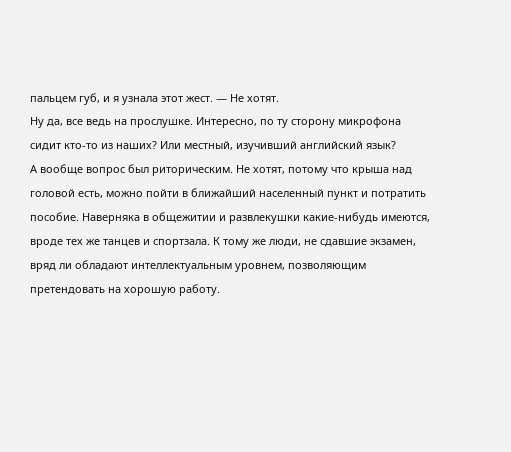пальцем губ, и я узнала этот жест. — Не хотят.
Ну да, все ведь на прослушке. Интересно, по ту сторону микрофона сидит кто-то из наших? Или местный, изучивший английский язык?
А вообще вопрос был риторическим. Не хотят, потому что крыша над головой есть, можно пойти в ближайший населенный пункт и потратить пособие. Наверняка в общежитии и развлекушки какие-нибудь имеются, вроде тех же танцев и спортзала. К тому же люди, не сдавшие экзамен, вряд ли обладают интеллектуальным уровнем, позволяющим претендовать на хорошую работу.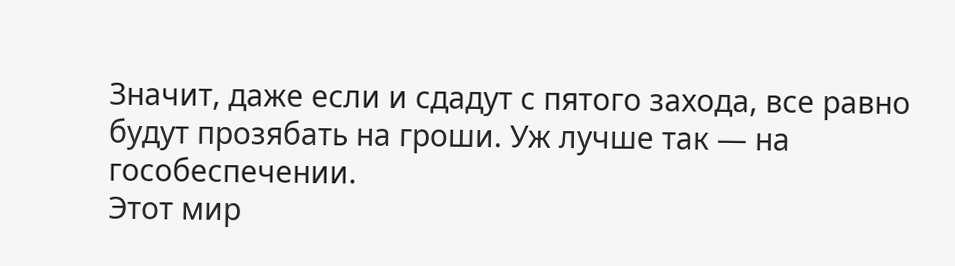Значит, даже если и сдадут с пятого захода, все равно будут прозябать на гроши. Уж лучше так — на гособеспечении.
Этот мир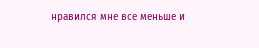нравился мне все меньше и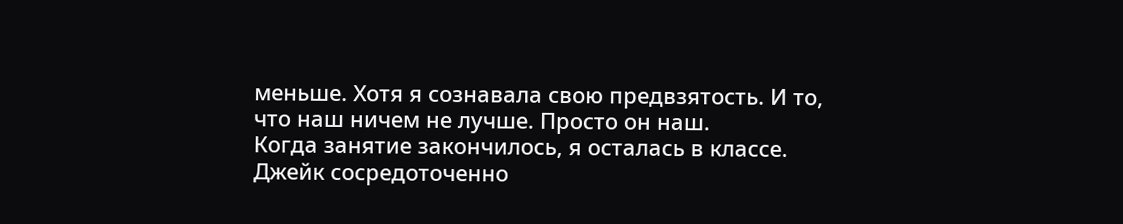меньше. Хотя я сознавала свою предвзятость. И то, что наш ничем не лучше. Просто он наш.
Когда занятие закончилось, я осталась в классе. Джейк сосредоточенно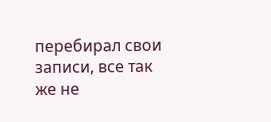перебирал свои записи, все так же не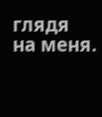глядя на меня.